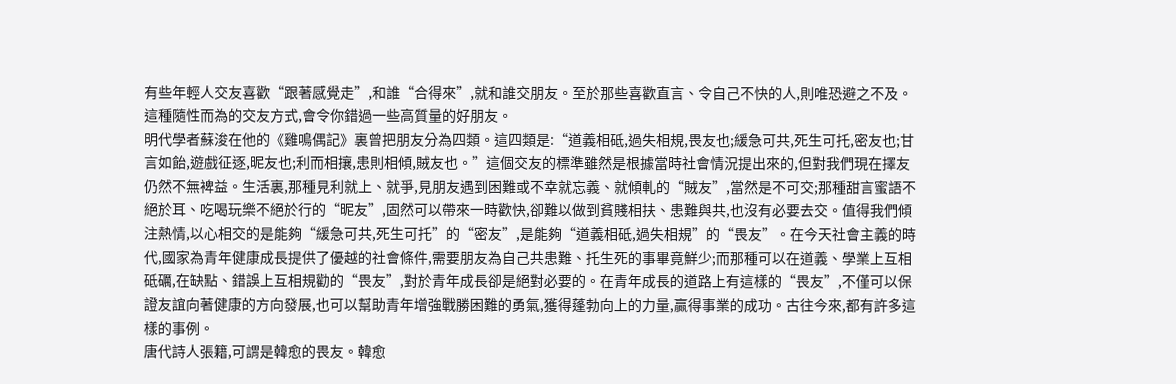有些年輕人交友喜歡“跟著感覺走”,和誰“合得來”,就和誰交朋友。至於那些喜歡直言、令自己不快的人,則唯恐避之不及。這種隨性而為的交友方式,會令你錯過一些高質量的好朋友。
明代學者蘇浚在他的《雞鳴偶記》裏曾把朋友分為四類。這四類是:“道義相砥,過失相規,畏友也;緩急可共,死生可托,密友也;甘言如飴,遊戲征逐,昵友也;利而相攘,患則相傾,賊友也。”這個交友的標準雖然是根據當時社會情況提出來的,但對我們現在擇友仍然不無裨益。生活裏,那種見利就上、就爭,見朋友遇到困難或不幸就忘義、就傾軋的“賊友”,當然是不可交;那種甜言蜜語不絕於耳、吃喝玩樂不絕於行的“昵友”,固然可以帶來一時歡快,卻難以做到貧賤相扶、患難與共,也沒有必要去交。值得我們傾注熱情,以心相交的是能夠“緩急可共,死生可托”的“密友”,是能夠“道義相砥,過失相規”的“畏友”。在今天社會主義的時代,國家為青年健康成長提供了優越的社會條件,需要朋友為自己共患難、托生死的事畢竟鮮少;而那種可以在道義、學業上互相砥礪,在缺點、錯誤上互相規勸的“畏友”,對於青年成長卻是絕對必要的。在青年成長的道路上有這樣的“畏友”,不僅可以保證友誼向著健康的方向發展,也可以幫助青年增強戰勝困難的勇氣,獲得蓬勃向上的力量,贏得事業的成功。古往今來,都有許多這樣的事例。
唐代詩人張籍,可謂是韓愈的畏友。韓愈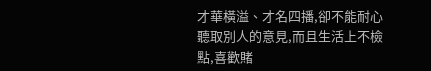才華橫溢、才名四播,卻不能耐心聽取別人的意見,而且生活上不檢點,喜歡賭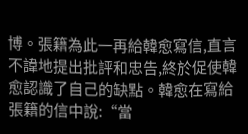博。張籍為此一再給韓愈寫信,直言不諱地提出批評和忠告,終於促使韓愈認識了自己的缺點。韓愈在寫給張籍的信中說:“當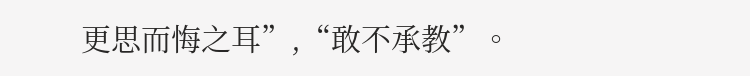更思而悔之耳”,“敢不承教”。